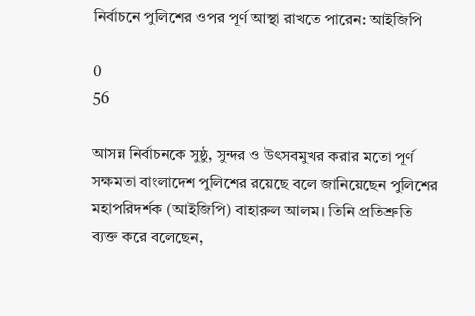নির্বাচনে পুলিশের ওপর পূর্ণ আস্থা রাখতে পারেন: আইজিপি

0
56

আসন্ন নির্বাচনকে সুষ্ঠু, সুন্দর ও উৎসবমুখর করার মতো পূর্ণ সক্ষমতা বাংলাদেশ পুলিশের রয়েছে বলে জানিয়েছেন পুলিশের মহাপরিদর্শক (আইজিপি) বাহারুল আলম। তিনি প্রতিশ্রুতি ব্যক্ত করে বলেছেন,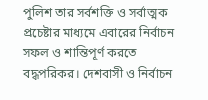পুলিশ তার সর্বশক্তি ও সর্বাত্মক প্রচেষ্টার মাধ্যমে এবারের নির্বাচন সফল ও শান্তিপূর্ণ করতে বদ্ধপরিকর। দেশবাসী ও নির্বাচন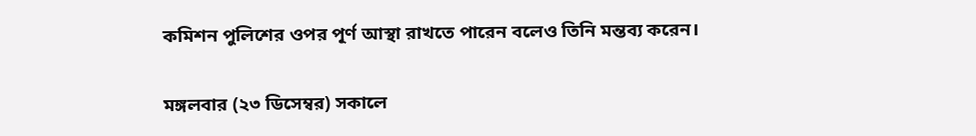কমিশন পুলিশের ওপর পূর্ণ আস্থা রাখতে পারেন বলেও তিনি মন্তব্য করেন।

মঙ্গলবার (২৩ ডিসেম্বর) সকালে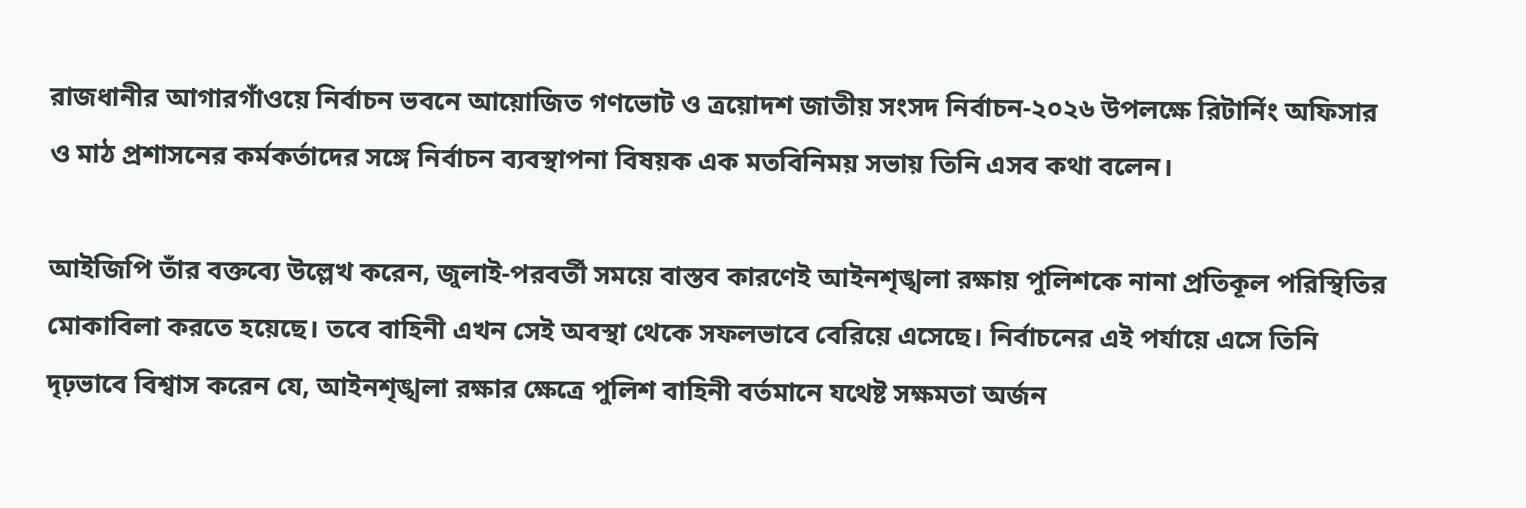রাজধানীর আগারগাঁওয়ে নির্বাচন ভবনে আয়োজিত গণভোট ও ত্রয়োদশ জাতীয় সংসদ নির্বাচন-২০২৬ উপলক্ষে রিটার্নিং অফিসার ও মাঠ প্রশাসনের কর্মকর্তাদের সঙ্গে নির্বাচন ব্যবস্থাপনা বিষয়ক এক মতবিনিময় সভায় তিনি এসব কথা বলেন।

আইজিপি তাঁর বক্তব্যে উল্লেখ করেন, জুলাই-পরবর্তী সময়ে বাস্তব কারণেই আইনশৃঙ্খলা রক্ষায় পুলিশকে নানা প্রতিকূল পরিস্থিতির মোকাবিলা করতে হয়েছে। তবে বাহিনী এখন সেই অবস্থা থেকে সফলভাবে বেরিয়ে এসেছে। নির্বাচনের এই পর্যায়ে এসে তিনি দৃঢ়ভাবে বিশ্বাস করেন যে, আইনশৃঙ্খলা রক্ষার ক্ষেত্রে পুলিশ বাহিনী বর্তমানে যথেষ্ট সক্ষমতা অর্জন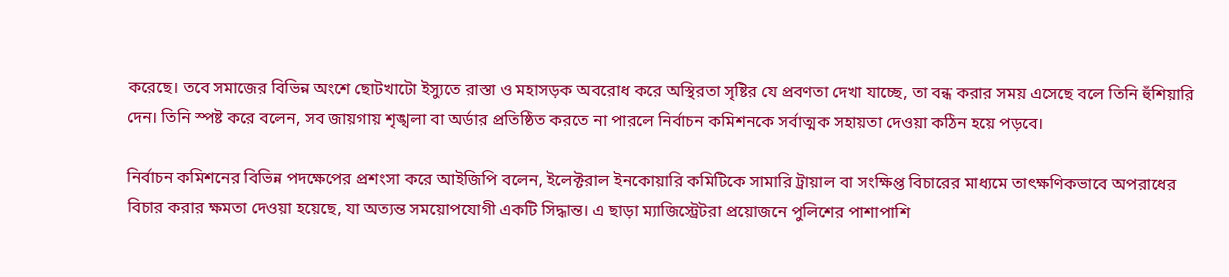করেছে। তবে সমাজের বিভিন্ন অংশে ছোটখাটো ইস্যুতে রাস্তা ও মহাসড়ক অবরোধ করে অস্থিরতা সৃষ্টির যে প্রবণতা দেখা যাচ্ছে, তা বন্ধ করার সময় এসেছে বলে তিনি হুঁশিয়ারি দেন। তিনি স্পষ্ট করে বলেন, সব জায়গায় শৃঙ্খলা বা অর্ডার প্রতিষ্ঠিত করতে না পারলে নির্বাচন কমিশনকে সর্বাত্মক সহায়তা দেওয়া কঠিন হয়ে পড়বে।

নির্বাচন কমিশনের বিভিন্ন পদক্ষেপের প্রশংসা করে আইজিপি বলেন, ইলেক্টরাল ইনকোয়ারি কমিটিকে সামারি ট্রায়াল বা সংক্ষিপ্ত বিচারের মাধ্যমে তাৎক্ষণিকভাবে অপরাধের বিচার করার ক্ষমতা দেওয়া হয়েছে, যা অত্যন্ত সময়োপযোগী একটি সিদ্ধান্ত। এ ছাড়া ম্যাজিস্ট্রেটরা প্রয়োজনে পুলিশের পাশাপাশি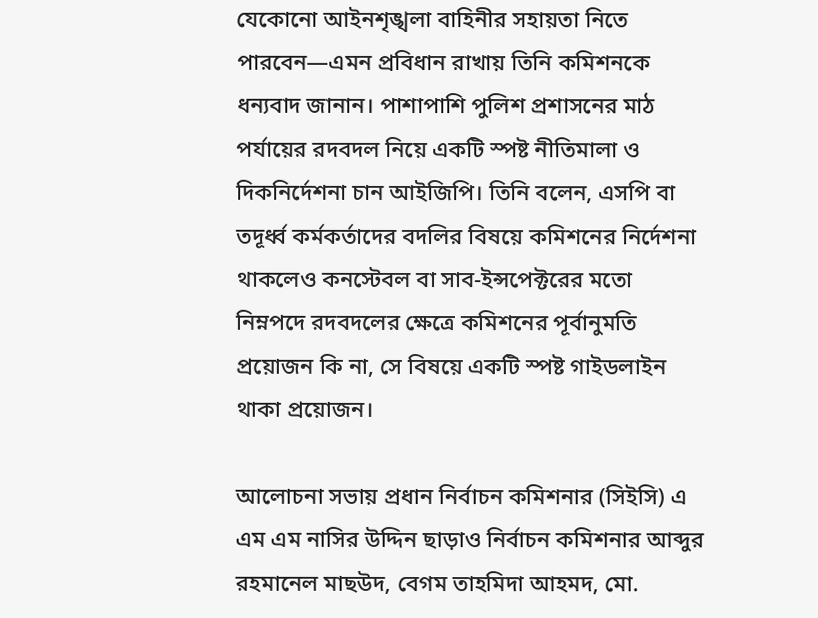যেকোনো আইনশৃঙ্খলা বাহিনীর সহায়তা নিতে পারবেন—এমন প্রবিধান রাখায় তিনি কমিশনকে ধন্যবাদ জানান। পাশাপাশি পুলিশ প্রশাসনের মাঠ পর্যায়ের রদবদল নিয়ে একটি স্পষ্ট নীতিমালা ও দিকনির্দেশনা চান আইজিপি। তিনি বলেন, এসপি বা তদূর্ধ্ব কর্মকর্তাদের বদলির বিষয়ে কমিশনের নির্দেশনা থাকলেও কনস্টেবল বা সাব-ইন্সপেক্টরের মতো নিম্নপদে রদবদলের ক্ষেত্রে কমিশনের পূর্বানুমতি প্রয়োজন কি না, সে বিষয়ে একটি স্পষ্ট গাইডলাইন থাকা প্রয়োজন।

আলোচনা সভায় প্রধান নির্বাচন কমিশনার (সিইসি) এ এম এম নাসির উদ্দিন ছাড়াও নির্বাচন কমিশনার আব্দুর রহমানেল মাছউদ, বেগম তাহমিদা আহমদ, মো.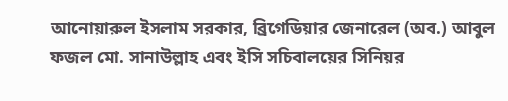আনোয়ারুল ইসলাম সরকার, ব্রিগেডিয়ার জেনারেল (অব.) আবুল ফজল মো. সানাউল্লাহ এবং ইসি সচিবালয়ের সিনিয়র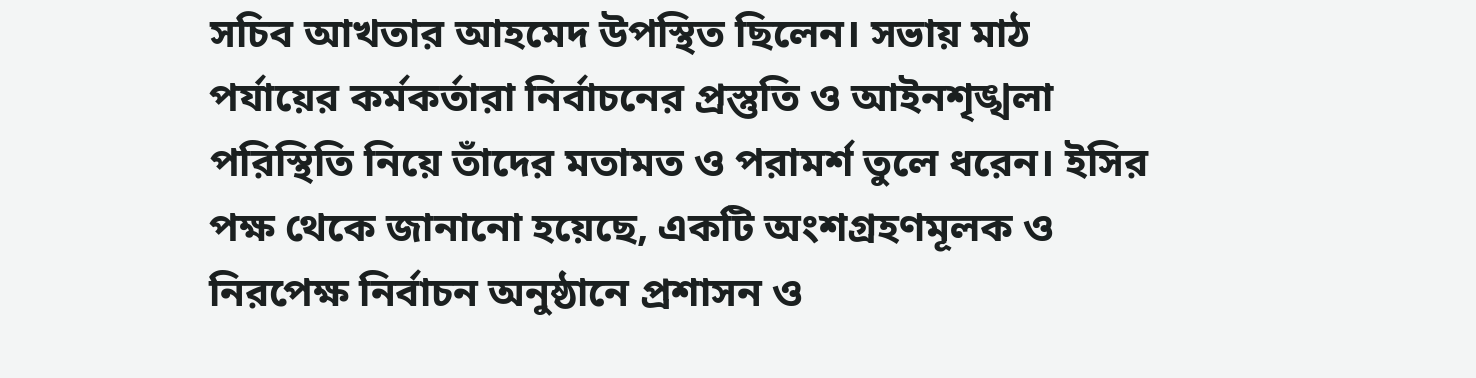সচিব আখতার আহমেদ উপস্থিত ছিলেন। সভায় মাঠ পর্যায়ের কর্মকর্তারা নির্বাচনের প্রস্তুতি ও আইনশৃঙ্খলা পরিস্থিতি নিয়ে তাঁদের মতামত ও পরামর্শ তুলে ধরেন। ইসির পক্ষ থেকে জানানো হয়েছে, একটি অংশগ্রহণমূলক ও নিরপেক্ষ নির্বাচন অনুষ্ঠানে প্রশাসন ও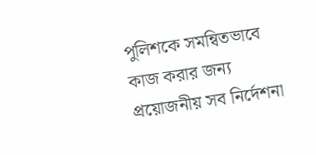পুলিশকে সমন্বিতভাবে কাজ করার জন্য প্রয়োজনীয় সব নির্দেশনা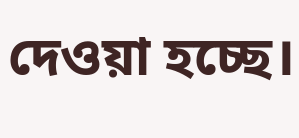দেওয়া হচ্ছে।